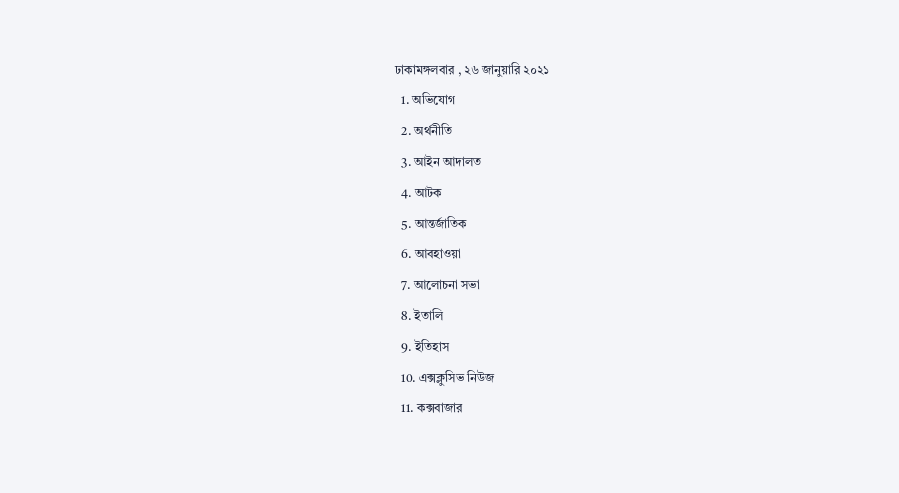ঢাকামঙ্গলবার , ২৬ জানুয়ারি ২০২১
  1. অভিযোগ
  2. অর্থনীতি
  3. আইন আদালত
  4. আটক
  5. আন্তর্জাতিক
  6. আবহাওয়া
  7. আলোচনা সভা
  8. ইতালি
  9. ইতিহাস
  10. এক্সক্লুসিভ নিউজ
  11. কক্সবাজার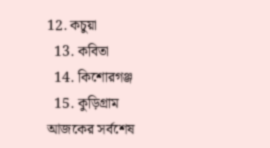12. কচুয়া
  13. কবিতা
  14. কিশোরগঞ্জ
  15. কুড়িগ্রাম
আজকের সর্বশেষ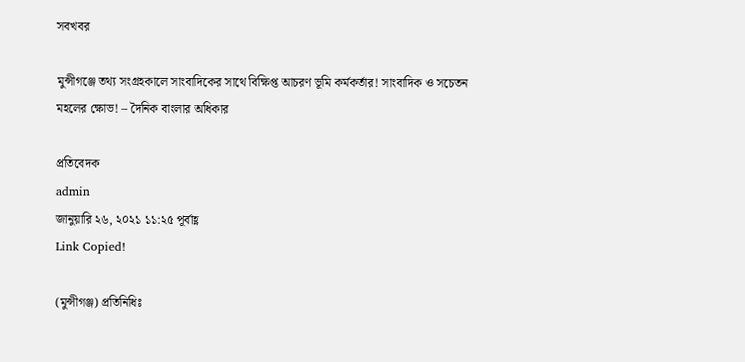সবখবর

মুন্সীগঞ্জে তথ্য সংগ্রহকালে সাংবাদিকের সাথে বিক্ষিপ্ত আচরণ ভূমি কর্মকর্তার! সাংবাদিক ও সচেতন মহলের ক্ষোভ! – দৈনিক বাংলার অধিকার

প্রতিবেদক
admin
জানুয়ারি ২৬, ২০২১ ১১:২৫ পূর্বাহ্ণ
Link Copied!

(মুন্সীগঞ্জ) প্রতিনিধিঃ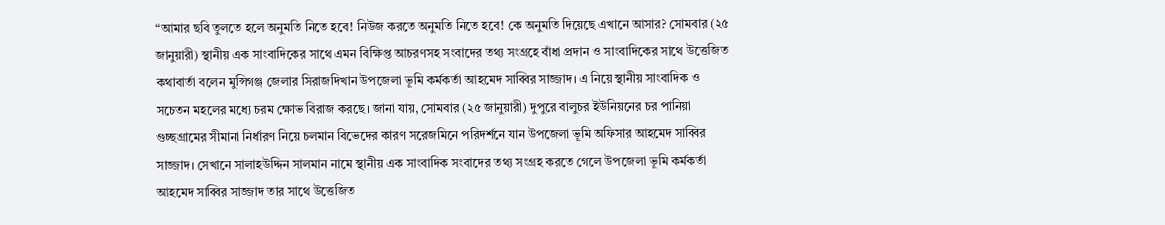“আমার ছবি তুলতে হলে অনুমতি নিতে হবে! নিউজ করতে অনুমতি নিতে হবে! কে অনুমতি দিয়েছে এখানে আসার? সোমবার (২৫ জানুয়ারী) স্থানীয় এক সাংবাদিকের সাথে এমন বিক্ষিপ্ত আচরণসহ সংবাদের তথ্য সংগ্রহে বাঁধা প্রদান ও সাংবাদিকের সাথে উত্তেজিত কথাবার্তা বলেন মুন্সিগঞ্জ জেলার সিরাজদিখান উপজেলা ভূমি কর্মকর্তা আহমেদ সাব্বির সাজ্জাদ। এ নিয়ে স্থানীয় সাংবাদিক ও সচেতন মহলের মধ্যে চরম ক্ষোভ বিরাজ করছে। জানা যায়, সোমবার (২৫ জানুয়ারী) দুপুরে বালুচর ইউনিয়নের চর পানিয়া গুচ্ছগ্রামের সীমানা নির্ধারণ নিয়ে চলমান বিভেদের কারণ সরেজমিনে পরিদর্শনে যান উপজেলা ভূমি অফিসার আহমেদ সাব্বির সাজ্জাদ। সেখানে সালাহউদ্দিন সালমান নামে স্থানীয় এক সাংবাদিক সংবাদের তথ্য সংগ্রহ করতে গেলে উপজেলা ভূমি কর্মকর্তা আহমেদ সাব্বির সাজ্জাদ তার সাথে উত্তেজিত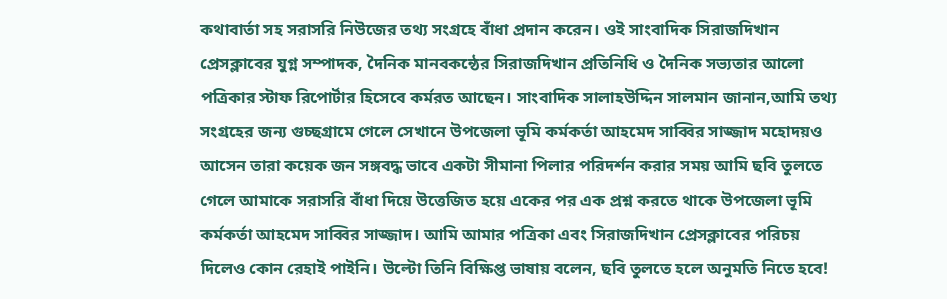কথাবার্তা সহ সরাসরি নিউজের তথ্য সংগ্রহে বাঁধা প্রদান করেন। ওই সাংবাদিক সিরাজদিখান প্রেসক্লাবের যুগ্ন সম্পাদক, দৈনিক মানবকন্ঠের সিরাজদিখান প্রতিনিধি ও দৈনিক সভ্যতার আলো পত্রিকার স্টাফ রিপোর্টার হিসেবে কর্মরত আছেন। সাংবাদিক সালাহউদ্দিন সালমান জানান,আমি তথ্য সংগ্রহের জন্য গুচ্ছগ্রামে গেলে সেখানে উপজেলা ভূমি কর্মকর্তা আহমেদ সাব্বির সাজ্জাদ মহোদয়ও আসেন তারা কয়েক জন সঙ্গবদ্ধ ভাবে একটা সীমানা পিলার পরিদর্শন করার সময় আমি ছবি তুলতে গেলে আমাকে সরাসরি বাঁধা দিয়ে উত্তেজিত হয়ে একের পর এক প্রশ্ন করতে থাকে উপজেলা ভূমি কর্মকর্তা আহমেদ সাব্বির সাজ্জাদ। আমি আমার পত্রিকা এবং সিরাজদিখান প্রেসক্লাবের পরিচয় দিলেও কোন রেহাই পাইনি। উল্টো তিনি বিক্ষিপ্ত ভাষায় বলেন, ছবি তুলতে হলে অনুমতি নিতে হবে!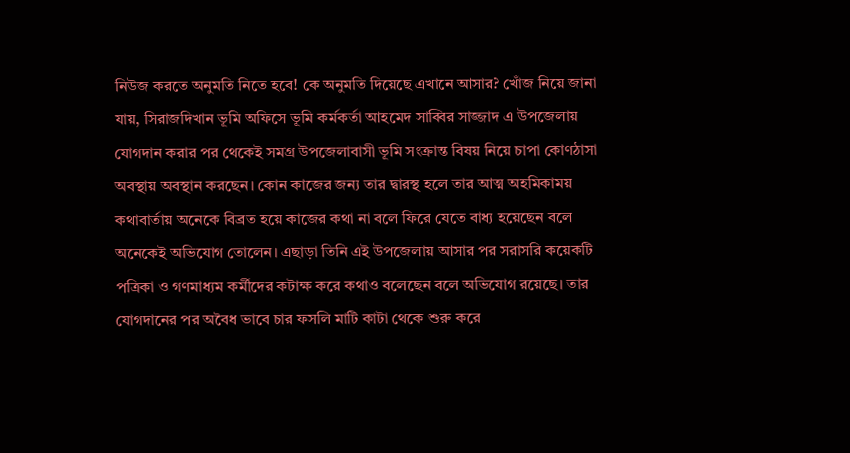নিউজ করতে অনুমতি নিতে হবে! কে অনুমতি দিয়েছে এখানে আসার? খোঁজ নিয়ে জানা যায়, সিরাজদিখান ভূমি অফিসে ভূমি কর্মকর্তা আহমেদ সাব্বির সাজ্জাদ এ উপজেলায় যোগদান করার পর থেকেই সমগ্র উপজেলাবাসী ভূমি সংক্রান্ত বিষয় নিয়ে চাপা কোণঠাসা অবস্থায় অবস্থান করছেন। কোন কাজের জন্য তার দ্বারস্থ হলে তার আত্ম অহমিকাময় কথাবার্তায় অনেকে বিব্রত হয়ে কাজের কথা না বলে ফিরে যেতে বাধ্য হয়েছেন বলে অনেকেই অভিযোগ তোলেন। এছাড়া তিনি এই উপজেলায় আসার পর সরাসরি কয়েকটি পত্রিকা ও গণমাধ্যম কর্মীদের কটাক্ষ করে কথাও বলেছেন বলে অভিযোগ রয়েছে। তার যোগদানের পর অবৈধ ভাবে চার ফসলি মাটি কাটা থেকে শুরু করে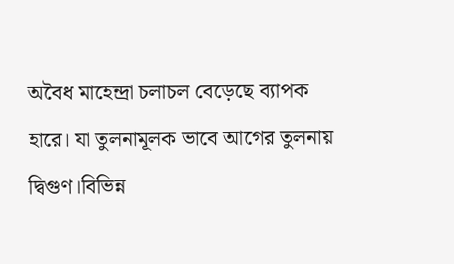অবৈধ মাহেন্দ্রা চলাচল বেড়েছে ব্যাপক হারে। যা তুলনামূলক ভাবে আগের তুলনায় দ্বিগুণ।বিভিন্ন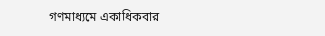গণমাধ্যমে একাধিকবার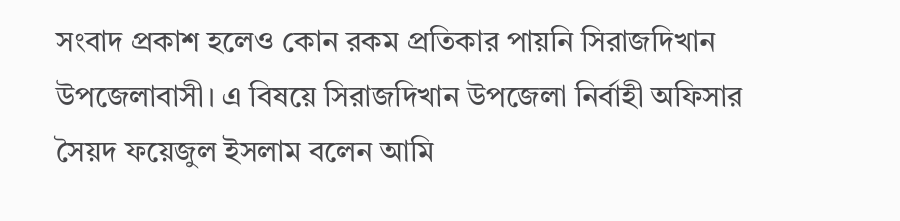সংবাদ প্রকাশ হলেও কোন রকম প্রতিকার পায়নি সিরাজদিখান উপজেলাবাসী। এ বিষয়ে সিরাজদিখান উপজেলা নির্বাহী অফিসার সৈয়দ ফয়েজুল ইসলাম বলেন আমি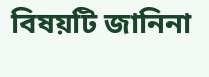বিষয়টি জানিনা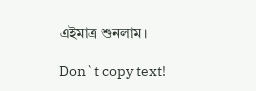এইমাত্র শুনলাম।

Don`t copy text!